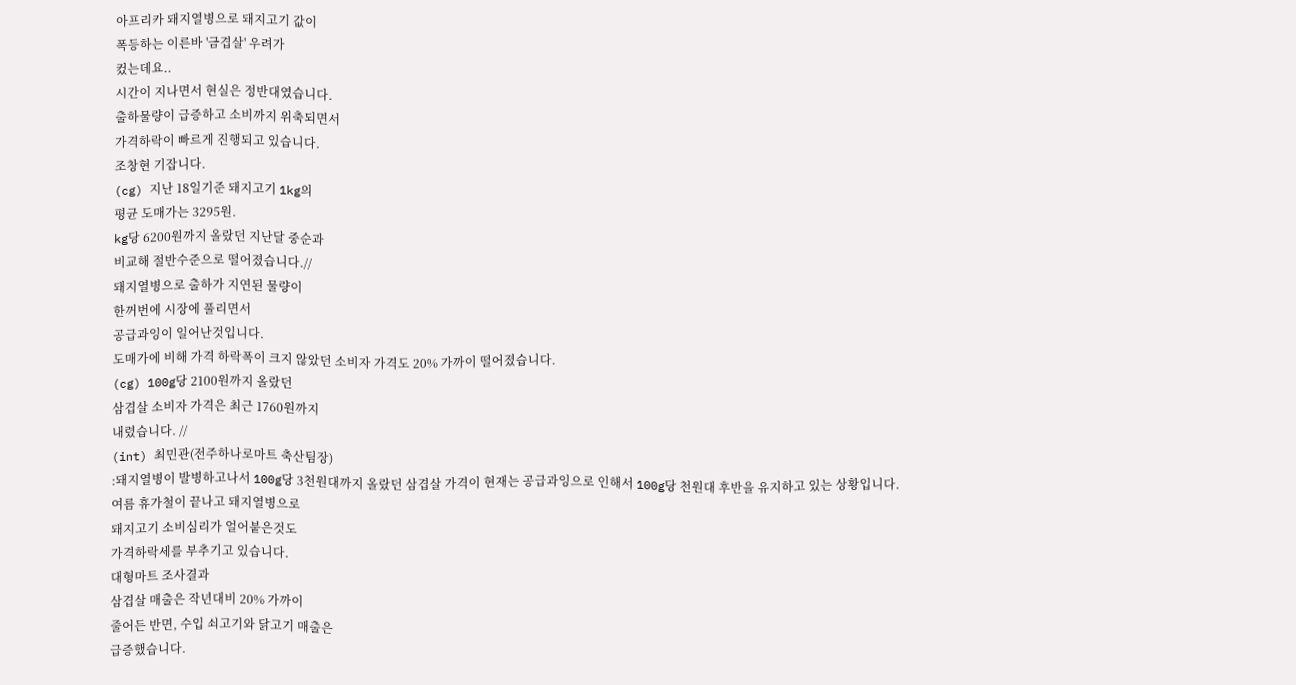아프리카 돼지열병으로 돼지고기 값이
폭등하는 이른바 '금겹살' 우려가
컸는데요..
시간이 지나면서 현실은 정반대였습니다.
출하물량이 급증하고 소비까지 위축되면서
가격하락이 빠르게 진행되고 있습니다.
조창현 기잡니다.
(cg) 지난 18일기준 돼지고기 1kg의
평균 도매가는 3295원.
kg당 6200원까지 올랐던 지난달 중순과
비교해 절반수준으로 떨어졌습니다.//
돼지열병으로 출하가 지연된 물량이
한꺼번에 시장에 풀리면서
공급과잉이 일어난것입니다.
도매가에 비해 가격 하락폭이 크지 않았던 소비자 가격도 20% 가까이 떨어졌습니다.
(cg) 100g당 2100원까지 올랐던
삼겹살 소비자 가격은 최근 1760원까지
내렸습니다. //
(int) 최민관(전주하나로마트 축산팀장)
:돼지열병이 발병하고나서 100g당 3천원대까지 올랐던 삼겹살 가격이 현재는 공급과잉으로 인해서 100g당 천원대 후반을 유지하고 있는 상황입니다.
여름 휴가철이 끝나고 돼지열병으로
돼지고기 소비심리가 얼어붙은것도
가격하락세를 부추기고 있습니다.
대형마트 조사결과
삼겹살 매출은 작년대비 20% 가까이
줄어든 반면, 수입 쇠고기와 닭고기 매출은
급증했습니다.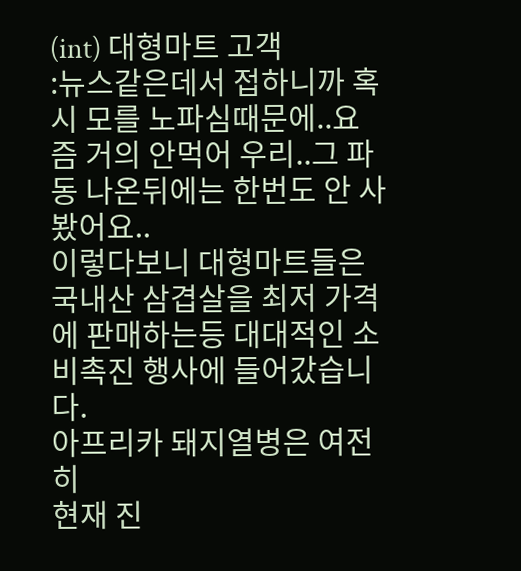(int) 대형마트 고객
:뉴스같은데서 접하니까 혹시 모를 노파심때문에..요즘 거의 안먹어 우리..그 파동 나온뒤에는 한번도 안 사봤어요..
이렇다보니 대형마트들은
국내산 삼겹살을 최저 가격에 판매하는등 대대적인 소비촉진 행사에 들어갔습니다.
아프리카 돼지열병은 여전히
현재 진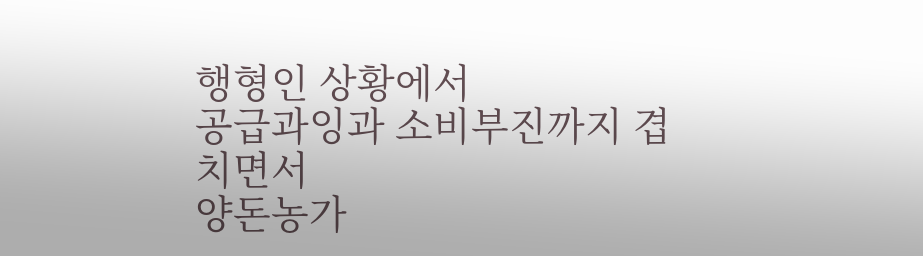행형인 상황에서
공급과잉과 소비부진까지 겹치면서
양돈농가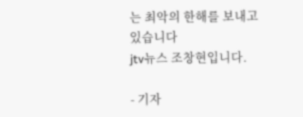는 최악의 한해를 보내고 있습니다
jtv뉴스 조창현입니다.

- 기자